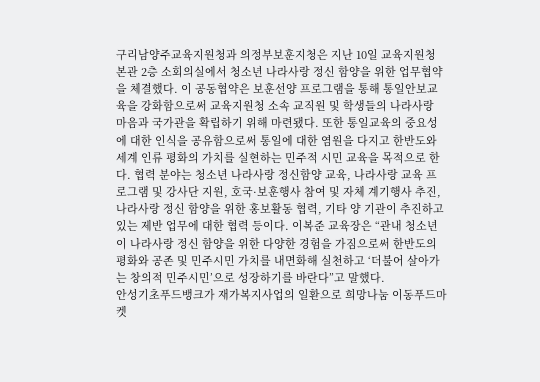구리남양주교육지원청과 의정부보훈지청은 지난 10일 교육지원청 본관 2층 소회의실에서 청소년 나라사랑 정신 함양을 위한 업무협약을 체결했다. 이 공동협약은 보훈선양 프로그램을 통해 통일안보교육을 강화함으로써 교육지원청 소속 교직원 및 학생들의 나라사랑 마음과 국가관을 확립하기 위해 마련됐다. 또한 통일교육의 중요성에 대한 인식을 공유함으로써 통일에 대한 염원을 다지고 한반도와 세계 인류 평화의 가치를 실현하는 민주적 시민 교육을 목적으로 한다. 협력 분야는 청소년 나라사랑 정신함양 교육, 나라사랑 교육 프로그램 및 강사단 지원, 호국·보훈행사 참여 및 자체 계기행사 추진, 나라사랑 정신 함양을 위한 홍보활동 협력, 기타 양 기관이 추진하고 있는 제반 업무에 대한 협력 등이다. 이복준 교육장은 “관내 청소년이 나라사랑 정신 함양을 위한 다양한 경험을 가짐으로써 한반도의 평화와 공존 및 민주시민 가치를 내면화해 실천하고 ‘더불어 살아가는 창의적 민주시민’으로 성장하기를 바란다”고 말했다.
안성기초푸드뱅크가 재가복지사업의 일환으로 희망나눔 이동푸드마켓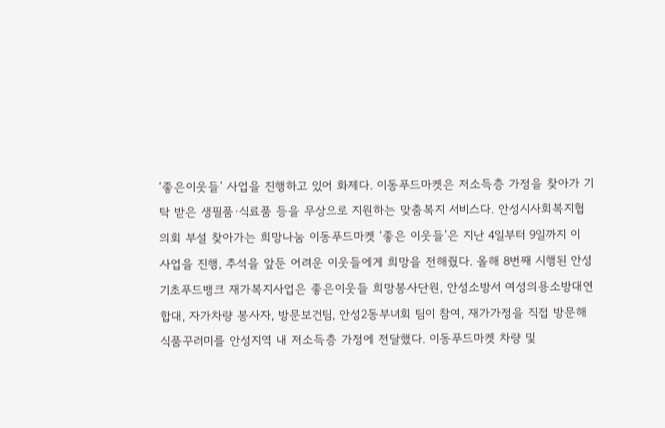‘좋은이웃들’ 사업을 진행하고 있어 화제다. 이동푸드마켓은 저소득층 가정을 찾아가 기탁 받은 생필품·식료품 등을 무상으로 지원하는 맞춤복지 서비스다. 안성시사회복지협의회 부설 찾아가는 희망나눔 이동푸드마켓 ‘좋은 이웃들’은 지난 4일부터 9일까지 이 사업을 진행, 추석을 앞둔 어려운 이웃들에게 희망을 전해줬다. 올해 8번째 시행된 안성기초푸드뱅크 재가복지사업은 좋은이웃들 희망봉사단원, 안성소방서 여성의용소방대연합대, 자가차량 봉사자, 방문보건팀, 안성2동부녀회 팀이 참여, 재가가정을 직접 방문해 식품꾸러미를 안성지역 내 저소득층 가정에 전달했다. 이동푸드마켓 차량 및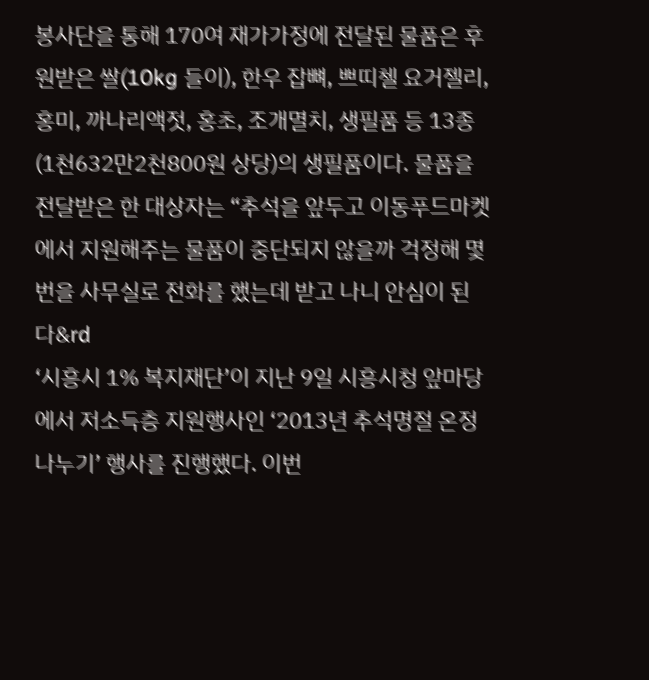봉사단을 통해 170여 재가가정에 전달된 물품은 후원받은 쌀(10kg 들이), 한우 잡뼈, 쁘띠첼 요거젤리, 홍미, 까나리액젓, 홍초, 조개멸치, 생필품 등 13종(1천632만2천800원 상당)의 생필품이다. 물품을 전달받은 한 대상자는 “추석을 앞두고 이동푸드마켓에서 지원해주는 물품이 중단되지 않을까 걱정해 몇 번을 사무실로 전화를 했는데 받고 나니 안심이 된다&rd
‘시흥시 1% 복지재단’이 지난 9일 시흥시청 앞마당에서 저소득층 지원행사인 ‘2013년 추석명절 온정나누기’ 행사를 진행했다. 이번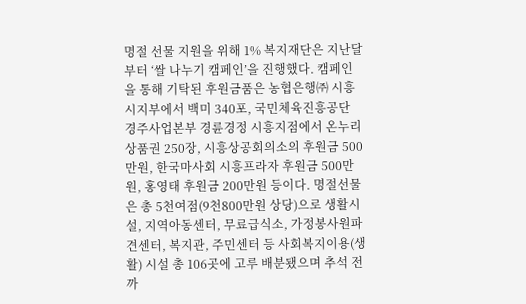명절 선물 지원을 위해 1% 복지재단은 지난달부터 ‘쌀 나누기 캠페인’을 진행했다. 캠페인을 통해 기탁된 후원금품은 농협은행㈜ 시흥시지부에서 백미 340포, 국민체육진흥공단 경주사업본부 경륜경정 시흥지점에서 온누리상품권 250장, 시흥상공회의소의 후원금 500만원, 한국마사회 시흥프라자 후원금 500만원, 홍영태 후원금 200만원 등이다. 명절선물은 총 5천여점(9천800만원 상당)으로 생활시설, 지역아동센터, 무료급식소, 가정봉사원파견센터, 복지관, 주민센터 등 사회복지이용(생활) 시설 총 106곳에 고루 배분됐으며 추석 전까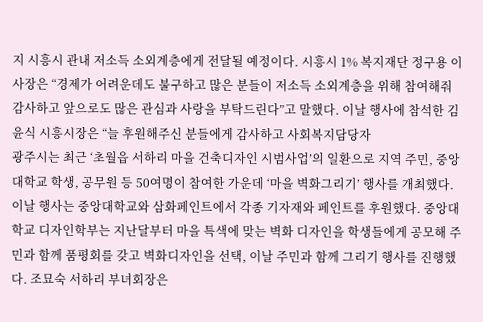지 시흥시 관내 저소득 소외계층에게 전달될 예정이다. 시흥시 1% 복지재단 정구용 이사장은 “경제가 어려운데도 불구하고 많은 분들이 저소득 소외계층을 위해 참여해줘 감사하고 앞으로도 많은 관심과 사랑을 부탁드린다”고 말했다. 이날 행사에 참석한 김윤식 시흥시장은 “늘 후원해주신 분들에게 감사하고 사회복지담당자
광주시는 최근 ‘초월읍 서하리 마을 건축디자인 시범사업’의 일환으로 지역 주민, 중앙대학교 학생, 공무원 등 50여명이 참여한 가운데 ‘마을 벽화그리기’ 행사를 개최했다. 이날 행사는 중앙대학교와 삼화페인트에서 각종 기자재와 페인트를 후원했다. 중앙대학교 디자인학부는 지난달부터 마을 특색에 맞는 벽화 디자인을 학생들에게 공모해 주민과 함께 품평회를 갖고 벽화디자인을 선택, 이날 주민과 함께 그리기 행사를 진행했다. 조묘숙 서하리 부녀회장은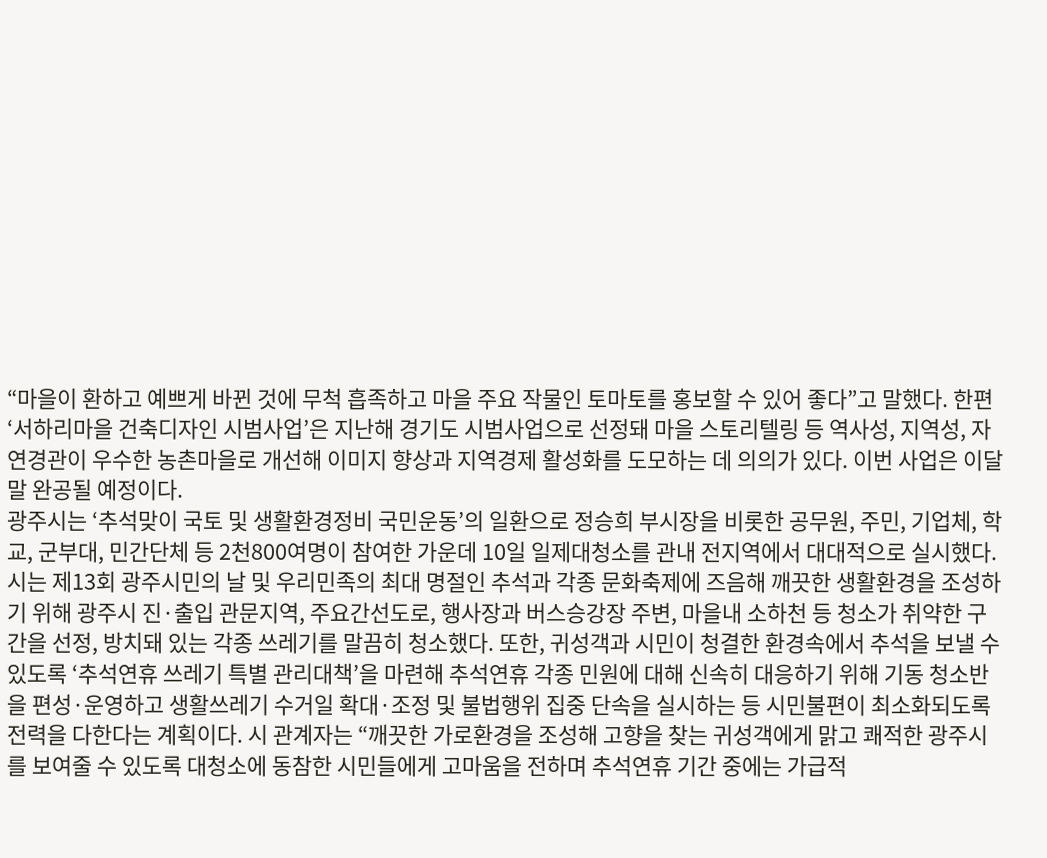“마을이 환하고 예쁘게 바뀐 것에 무척 흡족하고 마을 주요 작물인 토마토를 홍보할 수 있어 좋다”고 말했다. 한편 ‘서하리마을 건축디자인 시범사업’은 지난해 경기도 시범사업으로 선정돼 마을 스토리텔링 등 역사성, 지역성, 자연경관이 우수한 농촌마을로 개선해 이미지 향상과 지역경제 활성화를 도모하는 데 의의가 있다. 이번 사업은 이달 말 완공될 예정이다.
광주시는 ‘추석맞이 국토 및 생활환경정비 국민운동’의 일환으로 정승희 부시장을 비롯한 공무원, 주민, 기업체, 학교, 군부대, 민간단체 등 2천800여명이 참여한 가운데 10일 일제대청소를 관내 전지역에서 대대적으로 실시했다. 시는 제13회 광주시민의 날 및 우리민족의 최대 명절인 추석과 각종 문화축제에 즈음해 깨끗한 생활환경을 조성하기 위해 광주시 진·출입 관문지역, 주요간선도로, 행사장과 버스승강장 주변, 마을내 소하천 등 청소가 취약한 구간을 선정, 방치돼 있는 각종 쓰레기를 말끔히 청소했다. 또한, 귀성객과 시민이 청결한 환경속에서 추석을 보낼 수 있도록 ‘추석연휴 쓰레기 특별 관리대책’을 마련해 추석연휴 각종 민원에 대해 신속히 대응하기 위해 기동 청소반을 편성·운영하고 생활쓰레기 수거일 확대·조정 및 불법행위 집중 단속을 실시하는 등 시민불편이 최소화되도록 전력을 다한다는 계획이다. 시 관계자는 “깨끗한 가로환경을 조성해 고향을 찾는 귀성객에게 맑고 쾌적한 광주시를 보여줄 수 있도록 대청소에 동참한 시민들에게 고마움을 전하며 추석연휴 기간 중에는 가급적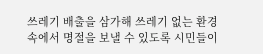쓰레기 배출을 삼가해 쓰레기 없는 환경속에서 명절을 보낼 수 있도록 시민들이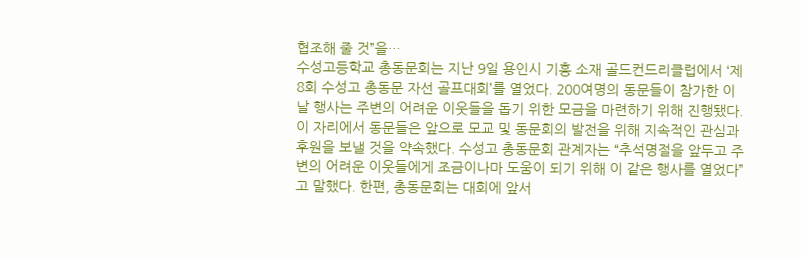협조해 줄 것”을…
수성고등학교 총동문회는 지난 9일 용인시 기흥 소재 골드컨드리클럽에서 ‘제8회 수성고 총동문 자선 골프대회’를 열었다. 200여명의 동문들이 참가한 이날 행사는 주변의 어려운 이웃들을 돕기 위한 모금을 마련하기 위해 진행됐다. 이 자리에서 동문들은 앞으로 모교 및 동문회의 발전을 위해 지속적인 관심과 후원을 보낼 것을 약속했다. 수성고 총동문회 관계자는 “추석명절을 앞두고 주변의 어려운 이웃들에게 조금이나마 도움이 되기 위해 이 같은 행사를 열었다”고 말했다. 한편, 총동문회는 대회에 앞서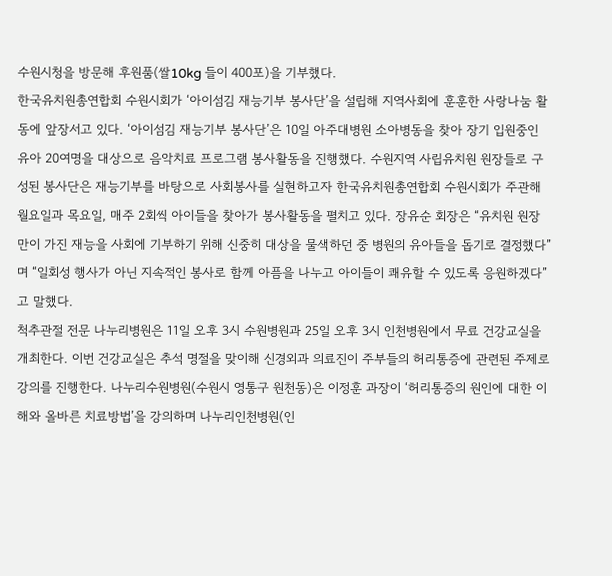수원시청을 방문해 후원품(쌀10kg 들이 400포)을 기부했다.
한국유치원총연합회 수원시회가 ‘아이섬김 재능기부 봉사단’을 설립해 지역사회에 훈훈한 사랑나눔 활동에 앞장서고 있다. ‘아이섬김 재능기부 봉사단’은 10일 아주대병원 소아병동을 찾아 장기 입원중인 유아 20여명을 대상으로 음악치료 프로그램 봉사활동을 진행했다. 수원지역 사립유치원 원장들로 구성된 봉사단은 재능기부를 바탕으로 사회봉사를 실현하고자 한국유치원총연합회 수원시회가 주관해 월요일과 목요일, 매주 2회씩 아이들을 찾아가 봉사활동을 펼치고 있다. 장유순 회장은 “유치원 원장만이 가진 재능을 사회에 기부하기 위해 신중히 대상을 물색하던 중 병원의 유아들을 돕기로 결정했다”며 “일회성 행사가 아닌 지속적인 봉사로 함께 아픔을 나누고 아이들이 쾌유할 수 있도록 응원하겠다”고 말했다.
척추관절 전문 나누리병원은 11일 오후 3시 수원병원과 25일 오후 3시 인천병원에서 무료 건강교실을 개최한다. 이번 건강교실은 추석 명절을 맞이해 신경외과 의료진이 주부들의 허리통증에 관련된 주제로 강의를 진행한다. 나누리수원병원(수원시 영통구 원천동)은 이정훈 과장이 ‘허리통증의 원인에 대한 이해와 올바른 치료방법’을 강의하며 나누리인천병원(인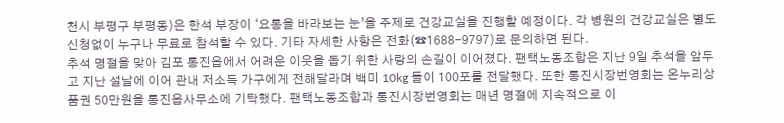천시 부평구 부평동)은 한석 부장이 ‘요통을 바라보는 눈’을 주제로 건강교실을 진행할 예정이다. 각 병원의 건강교실은 별도 신청없이 누구나 무료로 참석할 수 있다. 기타 자세한 사항은 전화(☎1688-9797)로 문의하면 된다.
추석 명절을 맞아 김포 통진읍에서 어려운 이웃을 돕기 위한 사랑의 손길이 이어졌다. 팬택노동조합은 지난 9일 추석을 앞두고 지난 설날에 이어 관내 저소득 가구에게 전해달라며 백미 10kg 들이 100포를 전달했다. 또한 통진시장번영회는 온누리상품권 50만원을 통진읍사무소에 기탁했다. 팬택노동조합과 통진시장번영회는 매년 명절에 지속적으로 이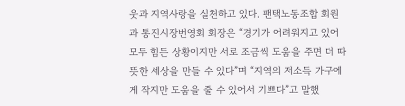웃과 지역사랑을 실천하고 있다. 팬택노동조합 회원과 통진시장번영회 회장은 “경기가 어려워지고 있어 모두 힘든 상황이지만 서로 조금씩 도움을 주면 더 따뜻한 세상을 만들 수 있다”며 “지역의 저소득 가구에게 작지만 도움을 줄 수 있어서 기쁘다”고 말했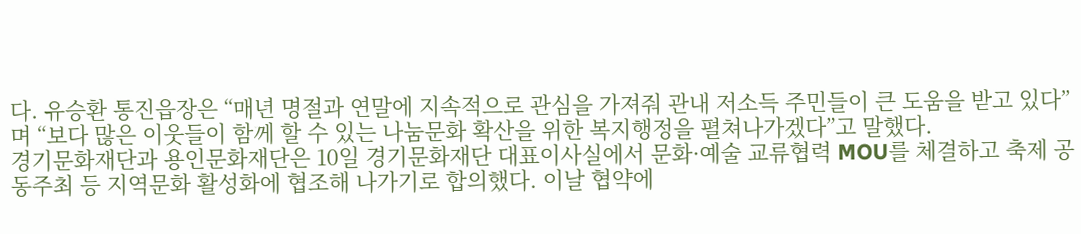다. 유승환 통진읍장은 “매년 명절과 연말에 지속적으로 관심을 가져줘 관내 저소득 주민들이 큰 도움을 받고 있다”며 “보다 많은 이웃들이 함께 할 수 있는 나눔문화 확산을 위한 복지행정을 펼쳐나가겠다”고 말했다.
경기문화재단과 용인문화재단은 10일 경기문화재단 대표이사실에서 문화·예술 교류협력 MOU를 체결하고 축제 공동주최 등 지역문화 활성화에 협조해 나가기로 합의했다. 이날 협약에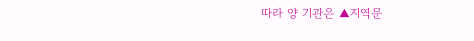따라 양 기관은 ▲지역문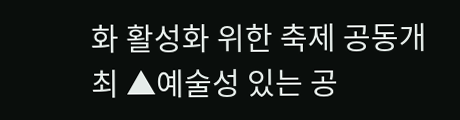화 활성화 위한 축제 공동개최 ▲예술성 있는 공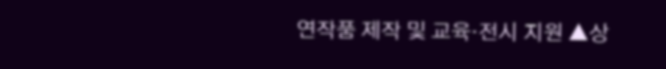연작품 제작 및 교육·전시 지원 ▲상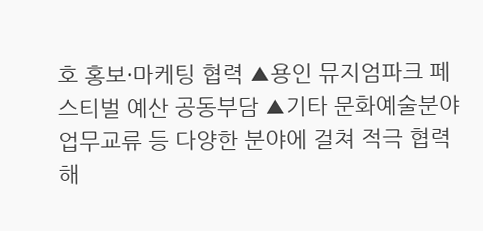호 홍보·마케팅 협력 ▲용인 뮤지엄파크 페스티벌 예산 공동부담 ▲기타 문화예술분야 업무교류 등 다양한 분야에 걸쳐 적극 협력해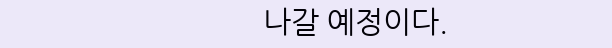나갈 예정이다.